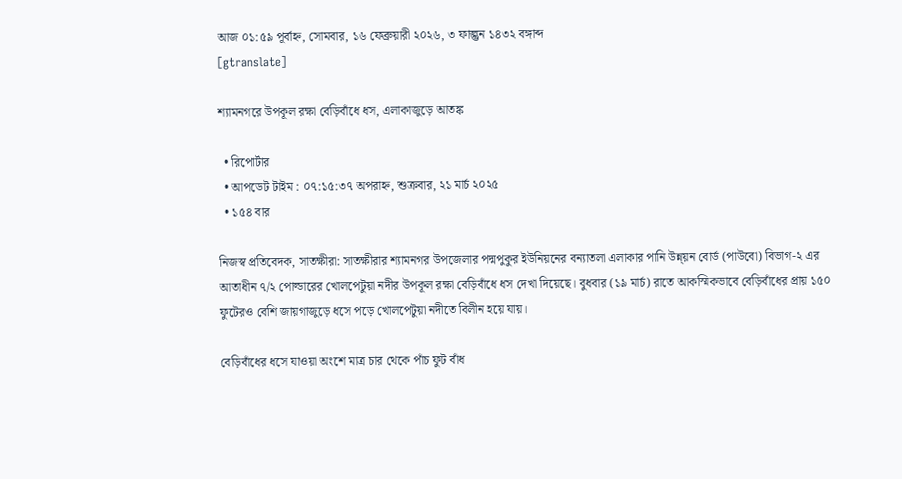আজ ০১:৫৯ পূর্বাহ্ন, সোমবার, ১৬ ফেব্রুয়ারী ২০২৬, ৩ ফাল্গুন ১৪৩২ বঙ্গাব্দ
[gtranslate]

শ্যামনগরে উপকূল রক্ষা বেড়িবাঁধে ধস, এলাকাজুড়ে আতঙ্ক

  • রিপোর্টার
  • আপডেট টাইম : ০৭:১৫:৩৭ অপরাহ্ন, শুক্রবার, ২১ মার্চ ২০২৫
  • ১৫৪ বার

নিজস্ব প্রতিবেদক, সাতক্ষীরা: সাতক্ষীরার শ্যামনগর উপজেলার পদ্মপুকুর ইউনিয়নের বন্যাতলা এলাকার পানি উন্ন্য়ন বোর্ড (পাউবো) বিভাগ-২ এর আতাধীন ৭/২ পোল্ডারের খোলপেটুয়া নদীর উপকূল রক্ষা বেড়িবাঁধে ধস দেখা দিয়েছে। বুধবার (১৯ মার্চ) রাতে আকস্মিকভাবে বেড়িবাঁধের প্রায় ১৫০ ফুটেরও বেশি জায়গাজুড়ে ধসে পড়ে খোলপেটুয়া নদীতে বিলীন হয়ে যায়।

বেড়িবাঁধের ধসে যাওয়া অংশে মাত্র চার থেকে পাঁচ ফুট বাঁধ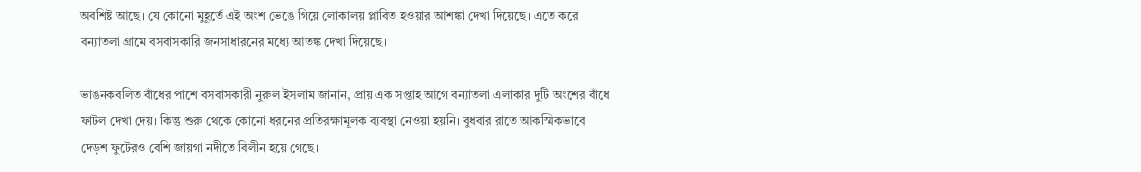অবশিষ্ট আছে। যে কোনো মুহূর্তে এই অংশ ভেঙে গিয়ে লোকালয় প্লাবিত হওয়ার আশঙ্কা দেখা দিয়েছে। এতে করে বন্যাতলা গ্রামে বসবাসকারি জনসাধারনের মধ্যে আতঙ্ক দেখা দিয়েছে।

ভাঙনকবলিত বাঁধের পাশে বসবাসকারী নুরুল ইসলাম জানান, প্রায় এক সপ্তাহ আগে বন্যাতলা এলাকার দুটি অংশের বাঁধে ফাটল দেখা দেয়। কিন্তু শুরু থেকে কোনো ধরনের প্রতিরক্ষামূলক ব্যবস্থা নেওয়া হয়নি। বুধবার রাতে আকস্মিকভাবে দেড়শ ফুটেরও বেশি জায়গা নদীতে বিলীন হয়ে গেছে।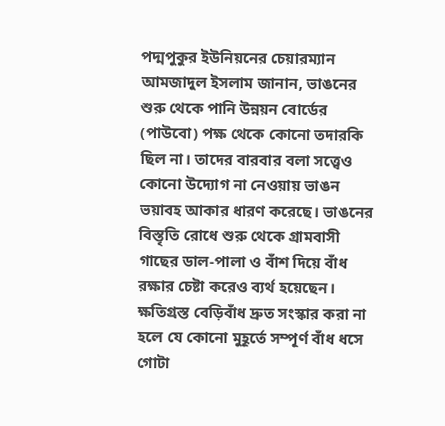পদ্মপুকুর ইউনিয়নের চেয়ারম্যান আমজাদুল ইসলাম জানান, ভাঙনের শুরু থেকে পানি উন্নয়ন বোর্ডের (পাউবো) পক্ষ থেকে কোনো তদারকি ছিল না। তাদের বারবার বলা সত্ত্বেও কোনো উদ্যোগ না নেওয়ায় ভাঙন ভয়াবহ আকার ধারণ করেছে। ভাঙনের বিস্তৃতি রোধে শুরু থেকে গ্রামবাসী গাছের ডাল-পালা ও বাঁশ দিয়ে বাঁধ রক্ষার চেষ্টা করেও ব্যর্থ হয়েছেন। ক্ষতিগ্রস্ত বেড়িবাঁধ দ্রুত সংস্কার করা না হলে যে কোনো মুহূর্তে সম্পূর্ণ বাঁধ ধসে গোটা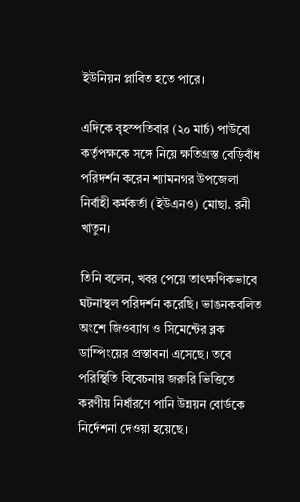ইউনিয়ন প্লাবিত হতে পারে।

এদিকে বৃহস্পতিবার (২০ মার্চ) পাউবো কর্তৃপক্ষকে সঙ্গে নিয়ে ক্ষতিগ্রস্ত বেড়িবাঁধ পরিদর্শন করেন শ্যামনগর উপজেলা নির্বাহী কর্মকর্তা (ইউএনও) মোছা. রনী খাতুন।

তিনি বলেন, খবর পেয়ে তাৎক্ষণিকভাবে ঘটনাস্থল পরিদর্শন করেছি। ভাঙনকবলিত অংশে জিওব্যাগ ও সিমেন্টের ব্লক ডাম্পিংয়ের প্রস্তাবনা এসেছে। তবে পরিস্থিতি বিবেচনায় জরুরি ভিত্তিতে করণীয় নির্ধারণে পানি উন্নয়ন বোর্ডকে নির্দেশনা দেওয়া হয়েছে।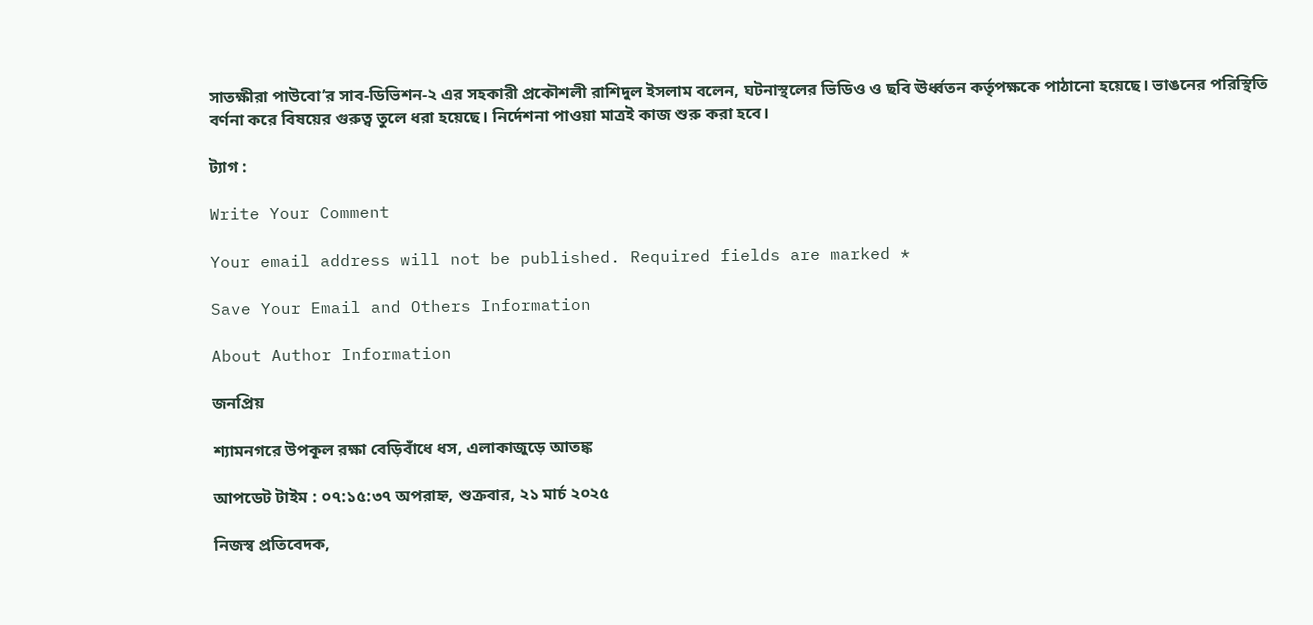সাতক্ষীরা পাউবো’র সাব-ডিভিশন-২ এর সহকারী প্রকৌশলী রাশিদুল ইসলাম বলেন, ঘটনাস্থলের ভিডিও ও ছবি ঊর্ধ্বতন কর্তৃপক্ষকে পাঠানো হয়েছে। ভাঙনের পরিস্থিতি বর্ণনা করে বিষয়ের গুরুত্ব তুলে ধরা হয়েছে। নির্দেশনা পাওয়া মাত্রই কাজ শুরু করা হবে।

ট্যাগ :

Write Your Comment

Your email address will not be published. Required fields are marked *

Save Your Email and Others Information

About Author Information

জনপ্রিয়

শ্যামনগরে উপকূল রক্ষা বেড়িবাঁধে ধস, এলাকাজুড়ে আতঙ্ক

আপডেট টাইম : ০৭:১৫:৩৭ অপরাহ্ন, শুক্রবার, ২১ মার্চ ২০২৫

নিজস্ব প্রতিবেদক,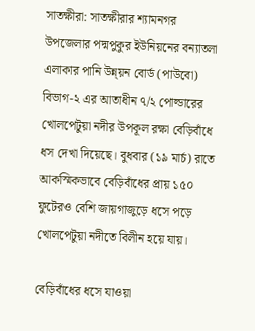সাতক্ষীরা: সাতক্ষীরার শ্যামনগর উপজেলার পদ্মপুকুর ইউনিয়নের বন্যাতলা এলাকার পানি উন্ন্য়ন বোর্ড (পাউবো) বিভাগ-২ এর আতাধীন ৭/২ পোল্ডারের খোলপেটুয়া নদীর উপকূল রক্ষা বেড়িবাঁধে ধস দেখা দিয়েছে। বুধবার (১৯ মার্চ) রাতে আকস্মিকভাবে বেড়িবাঁধের প্রায় ১৫০ ফুটেরও বেশি জায়গাজুড়ে ধসে পড়ে খোলপেটুয়া নদীতে বিলীন হয়ে যায়।

বেড়িবাঁধের ধসে যাওয়া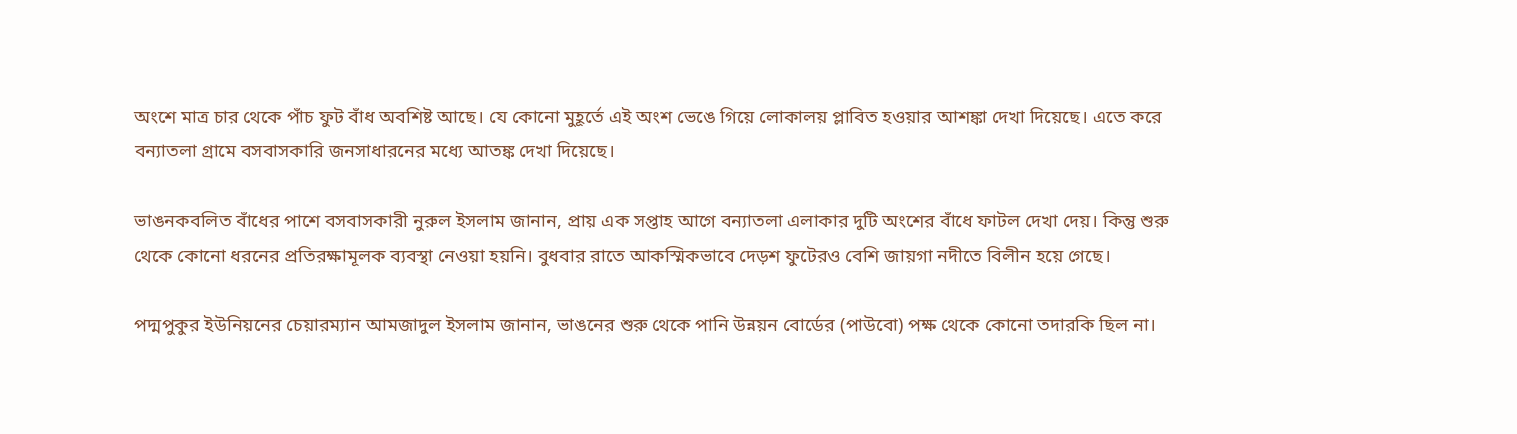অংশে মাত্র চার থেকে পাঁচ ফুট বাঁধ অবশিষ্ট আছে। যে কোনো মুহূর্তে এই অংশ ভেঙে গিয়ে লোকালয় প্লাবিত হওয়ার আশঙ্কা দেখা দিয়েছে। এতে করে বন্যাতলা গ্রামে বসবাসকারি জনসাধারনের মধ্যে আতঙ্ক দেখা দিয়েছে।

ভাঙনকবলিত বাঁধের পাশে বসবাসকারী নুরুল ইসলাম জানান, প্রায় এক সপ্তাহ আগে বন্যাতলা এলাকার দুটি অংশের বাঁধে ফাটল দেখা দেয়। কিন্তু শুরু থেকে কোনো ধরনের প্রতিরক্ষামূলক ব্যবস্থা নেওয়া হয়নি। বুধবার রাতে আকস্মিকভাবে দেড়শ ফুটেরও বেশি জায়গা নদীতে বিলীন হয়ে গেছে।

পদ্মপুকুর ইউনিয়নের চেয়ারম্যান আমজাদুল ইসলাম জানান, ভাঙনের শুরু থেকে পানি উন্নয়ন বোর্ডের (পাউবো) পক্ষ থেকে কোনো তদারকি ছিল না।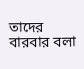তাদের বারবার বলা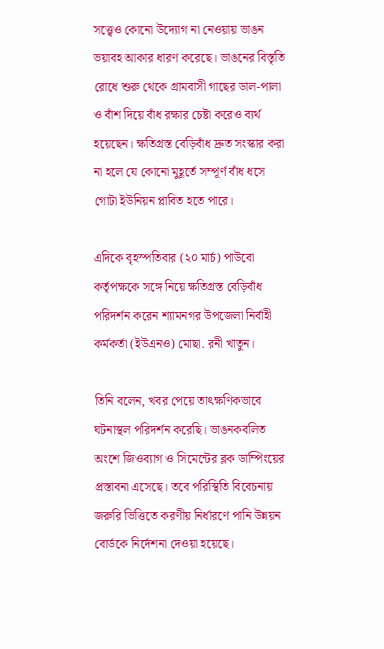সত্ত্বেও কোনো উদ্যোগ না নেওয়ায় ভাঙন ভয়াবহ আকার ধারণ করেছে। ভাঙনের বিস্তৃতি রোধে শুরু থেকে গ্রামবাসী গাছের ডাল-পালা ও বাঁশ দিয়ে বাঁধ রক্ষার চেষ্টা করেও ব্যর্থ হয়েছেন। ক্ষতিগ্রস্ত বেড়িবাঁধ দ্রুত সংস্কার করা না হলে যে কোনো মুহূর্তে সম্পূর্ণ বাঁধ ধসে গোটা ইউনিয়ন প্লাবিত হতে পারে।

এদিকে বৃহস্পতিবার (২০ মার্চ) পাউবো কর্তৃপক্ষকে সঙ্গে নিয়ে ক্ষতিগ্রস্ত বেড়িবাঁধ পরিদর্শন করেন শ্যামনগর উপজেলা নির্বাহী কর্মকর্তা (ইউএনও) মোছা. রনী খাতুন।

তিনি বলেন, খবর পেয়ে তাৎক্ষণিকভাবে ঘটনাস্থল পরিদর্শন করেছি। ভাঙনকবলিত অংশে জিওব্যাগ ও সিমেন্টের ব্লক ডাম্পিংয়ের প্রস্তাবনা এসেছে। তবে পরিস্থিতি বিবেচনায় জরুরি ভিত্তিতে করণীয় নির্ধারণে পানি উন্নয়ন বোর্ডকে নির্দেশনা দেওয়া হয়েছে।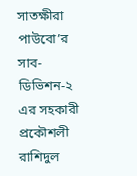সাতক্ষীরা পাউবো’র সাব-ডিভিশন-২ এর সহকারী প্রকৌশলী রাশিদুল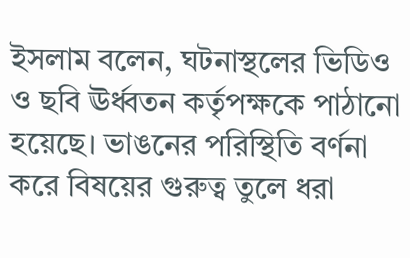ইসলাম বলেন, ঘটনাস্থলের ভিডিও ও ছবি ঊর্ধ্বতন কর্তৃপক্ষকে পাঠানো হয়েছে। ভাঙনের পরিস্থিতি বর্ণনা করে বিষয়ের গুরুত্ব তুলে ধরা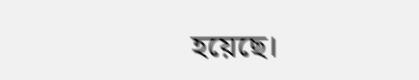হয়েছে।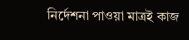নির্দেশনা পাওয়া মাত্রই কাজ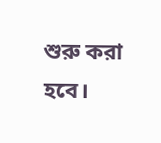শুরু করা হবে।